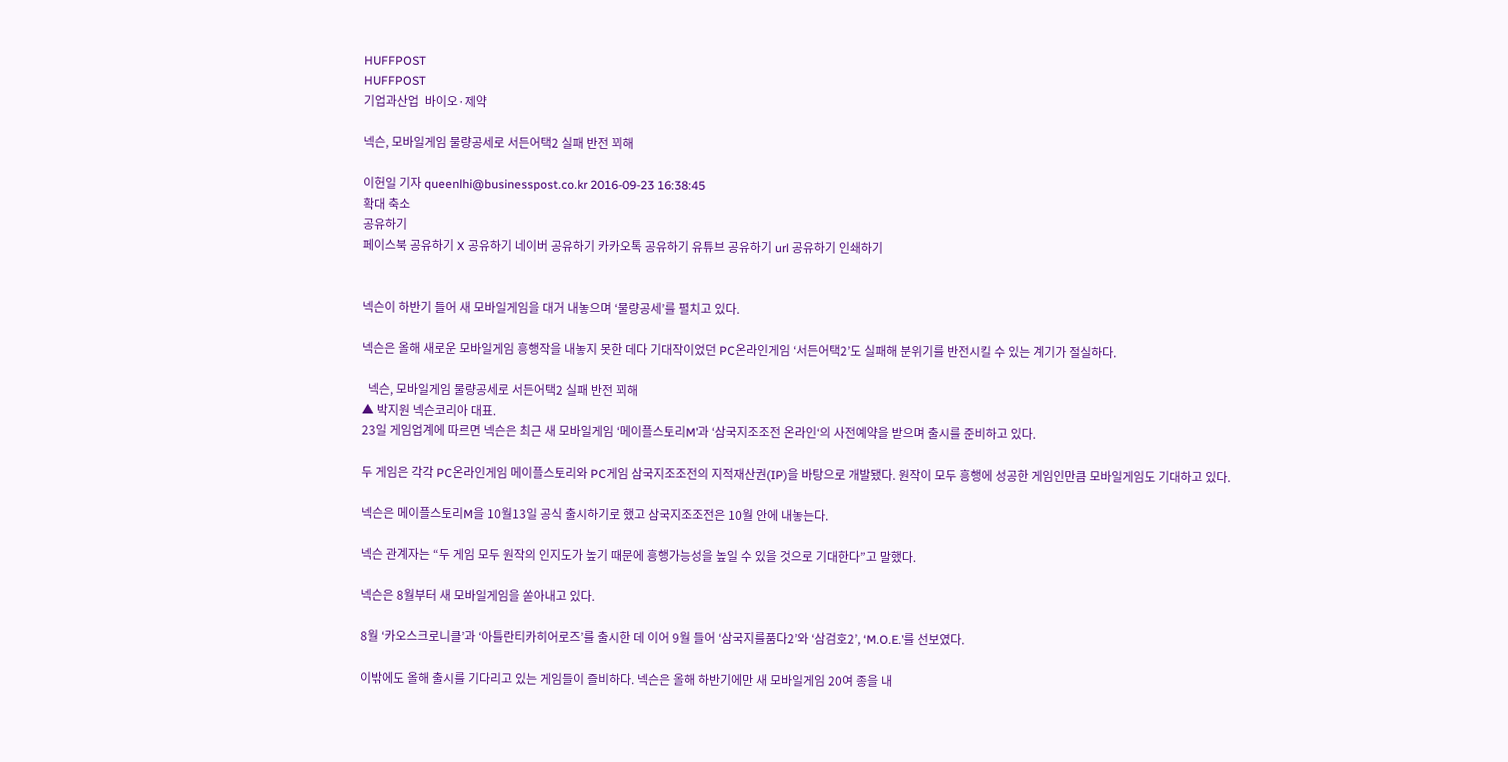HUFFPOST
HUFFPOST
기업과산업  바이오·제약

넥슨, 모바일게임 물량공세로 서든어택2 실패 반전 꾀해

이헌일 기자 queenlhi@businesspost.co.kr 2016-09-23 16:38:45
확대 축소
공유하기
페이스북 공유하기 X 공유하기 네이버 공유하기 카카오톡 공유하기 유튜브 공유하기 url 공유하기 인쇄하기


넥슨이 하반기 들어 새 모바일게임을 대거 내놓으며 ‘물량공세’를 펼치고 있다.

넥슨은 올해 새로운 모바일게임 흥행작을 내놓지 못한 데다 기대작이었던 PC온라인게임 ‘서든어택2’도 실패해 분위기를 반전시킬 수 있는 계기가 절실하다.

  넥슨, 모바일게임 물량공세로 서든어택2 실패 반전 꾀해
▲ 박지원 넥슨코리아 대표.
23일 게임업계에 따르면 넥슨은 최근 새 모바일게임 ‘메이플스토리M’과 ‘삼국지조조전 온라인‘의 사전예약을 받으며 출시를 준비하고 있다.

두 게임은 각각 PC온라인게임 메이플스토리와 PC게임 삼국지조조전의 지적재산권(IP)을 바탕으로 개발됐다. 원작이 모두 흥행에 성공한 게임인만큼 모바일게임도 기대하고 있다.

넥슨은 메이플스토리M을 10월13일 공식 출시하기로 했고 삼국지조조전은 10월 안에 내놓는다.

넥슨 관계자는 “두 게임 모두 원작의 인지도가 높기 때문에 흥행가능성을 높일 수 있을 것으로 기대한다”고 말했다.

넥슨은 8월부터 새 모바일게임을 쏟아내고 있다.

8월 ‘카오스크로니클’과 ‘아틀란티카히어로즈’를 출시한 데 이어 9월 들어 ‘삼국지를품다2’와 ‘삼검호2’, ‘M.O.E.’를 선보였다.

이밖에도 올해 출시를 기다리고 있는 게임들이 즐비하다. 넥슨은 올해 하반기에만 새 모바일게임 20여 종을 내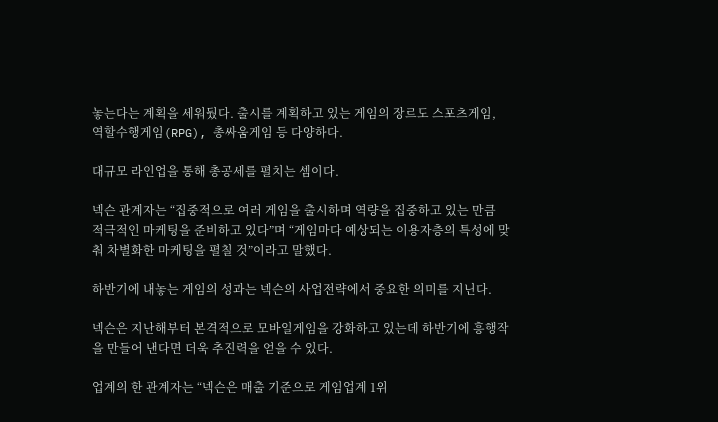놓는다는 계획을 세워뒀다. 출시를 계획하고 있는 게임의 장르도 스포츠게임, 역할수행게임(RPG), 총싸움게임 등 다양하다.

대규모 라인업을 통해 총공세를 펼치는 셈이다.

넥슨 관계자는 “집중적으로 여러 게임을 출시하며 역량을 집중하고 있는 만큼 적극적인 마케팅을 준비하고 있다”며 “게임마다 예상되는 이용자층의 특성에 맞춰 차별화한 마케팅을 펼칠 것”이라고 말했다.

하반기에 내놓는 게임의 성과는 넥슨의 사업전략에서 중요한 의미를 지닌다.

넥슨은 지난해부터 본격적으로 모바일게임을 강화하고 있는데 하반기에 흥행작을 만들어 낸다면 더욱 추진력을 얻을 수 있다.

업계의 한 관계자는 “넥슨은 매출 기준으로 게임업계 1위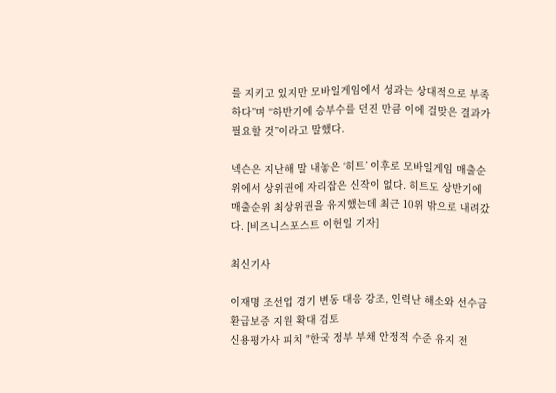를 지키고 있지만 모바일게임에서 성과는 상대적으로 부족하다”며 “하반기에 승부수를 던진 만큼 이에 걸맞은 결과가 필요할 것”이라고 말했다.

넥슨은 지난해 말 내놓은 ‘히트’ 이후로 모바일게임 매출순위에서 상위권에 자리잡은 신작이 없다. 히트도 상반기에 매출순위 최상위권을 유지했는데 최근 10위 밖으로 내려갔다. [비즈니스포스트 이헌일 기자]

최신기사

이재명 조선업 경기 변동 대응 강조, 인력난 해소와 선수금 환급보증 지원 확대 검토
신용평가사 피치 "한국 정부 부채 안정적 수준 유지 전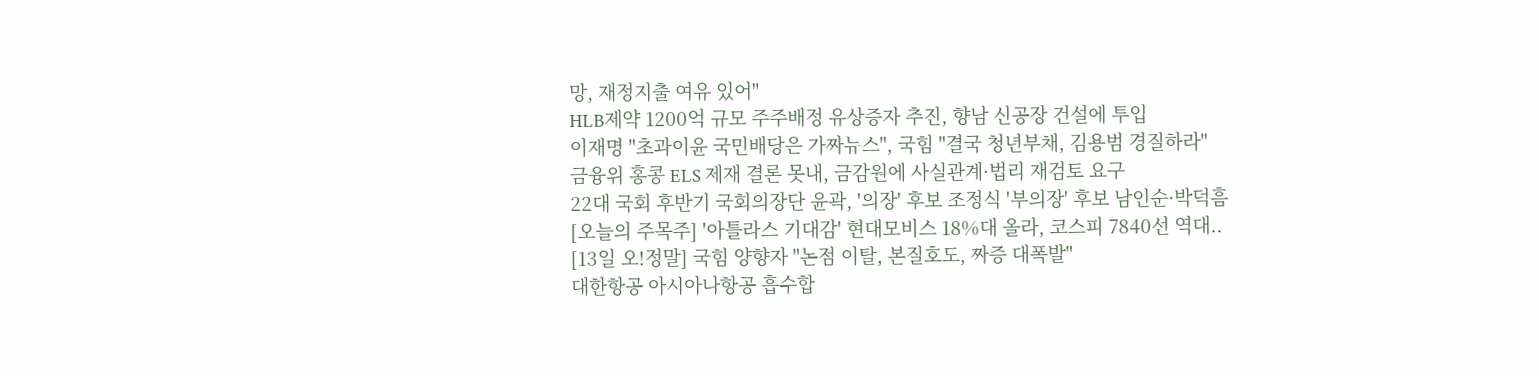망, 재정지출 여유 있어"
HLB제약 1200억 규모 주주배정 유상증자 추진, 향남 신공장 건설에 투입
이재명 "초과이윤 국민배당은 가짜뉴스", 국힘 "결국 청년부채, 김용범 경질하라"
금융위 홍콩 ELS 제재 결론 못내, 금감원에 사실관계·법리 재검토 요구
22대 국회 후반기 국회의장단 윤곽, '의장' 후보 조정식 '부의장' 후보 남인순·박덕흠
[오늘의 주목주] '아틀라스 기대감' 현대모비스 18%대 올라, 코스피 7840선 역대..
[13일 오!정말] 국힘 양향자 "논점 이탈, 본질호도, 짜증 대폭발"
대한항공 아시아나항공 흡수합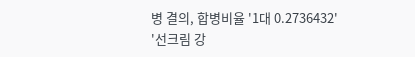병 결의, 합병비율 '1대 0.2736432'
'선크림 강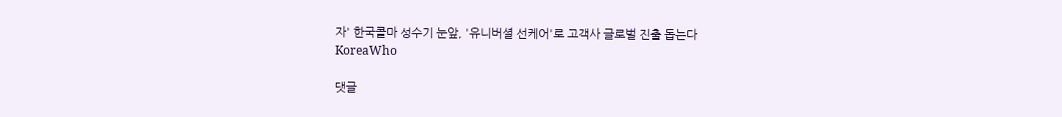자' 한국콜마 성수기 눈앞, '유니버셜 선케어'로 고객사 글로벌 진출 돕는다
KoreaWho

댓글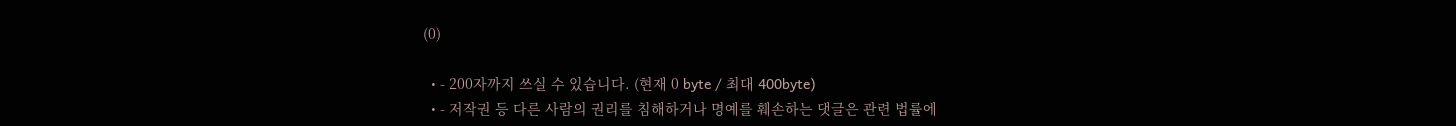(0)

  • - 200자까지 쓰실 수 있습니다. (현재 0 byte / 최대 400byte)
  • - 저작권 등 다른 사람의 권리를 침해하거나 명예를 훼손하는 댓글은 관련 법률에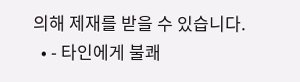의해 제재를 받을 수 있습니다.
  • - 타인에게 불쾌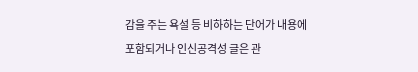감을 주는 욕설 등 비하하는 단어가 내용에 포함되거나 인신공격성 글은 관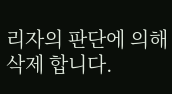리자의 판단에 의해 삭제 합니다.